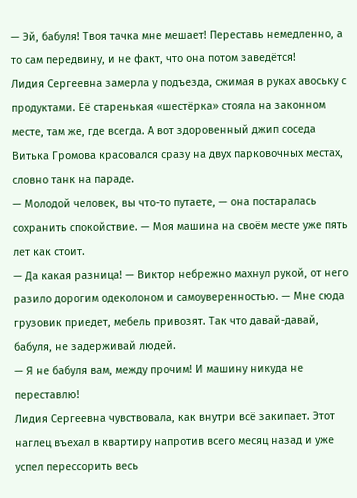— Эй, бабуля! Твоя тачка мне мешает! Переставь немедленно, а то сам передвину, и не факт, что она потом заведётся!
Лидия Сергеевна замерла у подъезда, сжимая в руках авоську с продуктами. Её старенькая «шестёрка» стояла на законном месте, там же, где всегда. А вот здоровенный джип соседа Витька Громова красовался сразу на двух парковочных местах, словно танк на параде.
— Молодой человек, вы что-то путаете, — она постаралась сохранить спокойствие. — Моя машина на своём месте уже пять лет как стоит.
— Да какая разница! — Виктор небрежно махнул рукой, от него разило дорогим одеколоном и самоуверенностью. — Мне сюда грузовик приедет, мебель привозят. Так что давай-давай, бабуля, не задерживай людей.
— Я не бабуля вам, между прочим! И машину никуда не переставлю!
Лидия Сергеевна чувствовала, как внутри всё закипает. Этот наглец въехал в квартиру напротив всего месяц назад и уже успел перессорить весь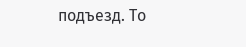подъезд. То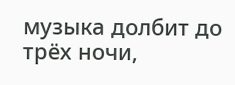музыка долбит до трёх ночи,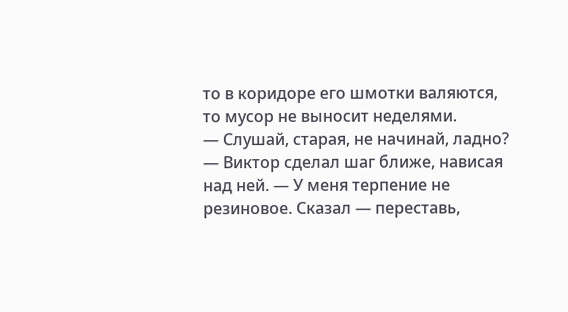то в коридоре его шмотки валяются, то мусор не выносит неделями.
— Слушай, старая, не начинай, ладно? — Виктор сделал шаг ближе, нависая над ней. — У меня терпение не резиновое. Сказал — переставь,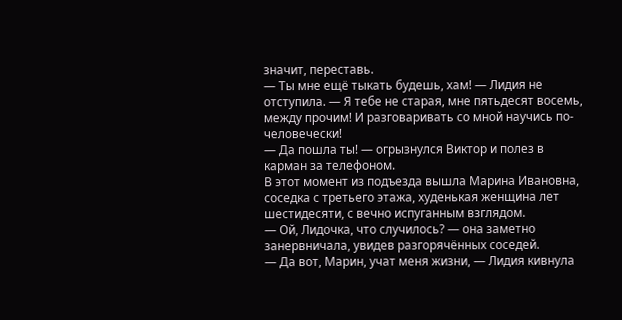значит, переставь.
— Ты мне ещё тыкать будешь, хам! — Лидия не отступила. — Я тебе не старая, мне пятьдесят восемь, между прочим! И разговаривать со мной научись по-человечески!
— Да пошла ты! — огрызнулся Виктор и полез в карман за телефоном.
В этот момент из подъезда вышла Марина Ивановна, соседка с третьего этажа, худенькая женщина лет шестидесяти, с вечно испуганным взглядом.
— Ой, Лидочка, что случилось? — она заметно занервничала, увидев разгорячённых соседей.
— Да вот, Марин, учат меня жизни, — Лидия кивнула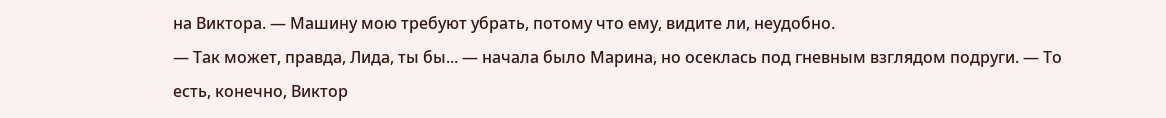на Виктора. — Машину мою требуют убрать, потому что ему, видите ли, неудобно.
— Так может, правда, Лида, ты бы... — начала было Марина, но осеклась под гневным взглядом подруги. — То есть, конечно, Виктор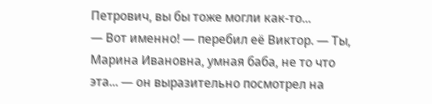Петрович, вы бы тоже могли как-то...
— Вот именно! — перебил её Виктор. — Ты, Марина Ивановна, умная баба, не то что эта... — он выразительно посмотрел на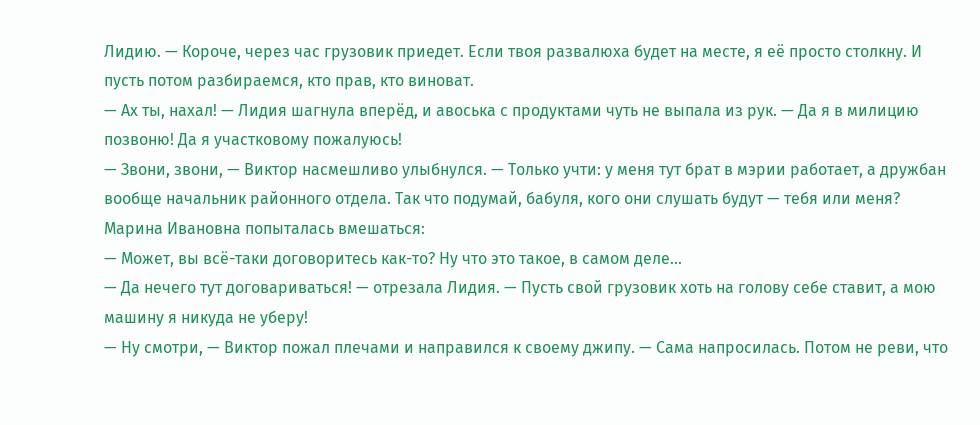Лидию. — Короче, через час грузовик приедет. Если твоя развалюха будет на месте, я её просто столкну. И пусть потом разбираемся, кто прав, кто виноват.
— Ах ты, нахал! — Лидия шагнула вперёд, и авоська с продуктами чуть не выпала из рук. — Да я в милицию позвоню! Да я участковому пожалуюсь!
— Звони, звони, — Виктор насмешливо улыбнулся. — Только учти: у меня тут брат в мэрии работает, а дружбан вообще начальник районного отдела. Так что подумай, бабуля, кого они слушать будут — тебя или меня?
Марина Ивановна попыталась вмешаться:
— Может, вы всё-таки договоритесь как-то? Ну что это такое, в самом деле...
— Да нечего тут договариваться! — отрезала Лидия. — Пусть свой грузовик хоть на голову себе ставит, а мою машину я никуда не уберу!
— Ну смотри, — Виктор пожал плечами и направился к своему джипу. — Сама напросилась. Потом не реви, что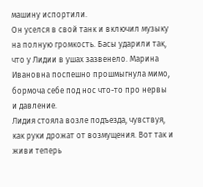машину испортили.
Он уселся в свой танк и включил музыку на полную громкость. Басы ударили так, что у Лидии в ушах зазвенело. Марина Ивановна поспешно прошмыгнула мимо, бормоча себе под нос что-то про нервы и давление.
Лидия стояла возле подъезда, чувствуя, как руки дрожат от возмущения. Вот так и живи теперь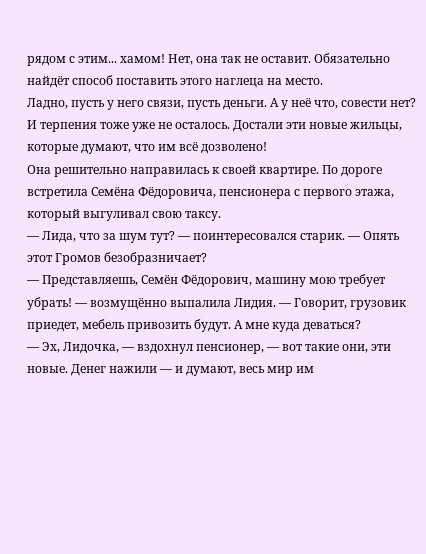рядом с этим... хамом! Нет, она так не оставит. Обязательно найдёт способ поставить этого наглеца на место.
Ладно, пусть у него связи, пусть деньги. А у неё что, совести нет? И терпения тоже уже не осталось. Достали эти новые жильцы, которые думают, что им всё дозволено!
Она решительно направилась к своей квартире. По дороге встретила Семёна Фёдоровича, пенсионера с первого этажа, который выгуливал свою таксу.
— Лида, что за шум тут? — поинтересовался старик. — Опять этот Громов безобразничает?
— Представляешь, Семён Фёдорович, машину мою требует убрать! — возмущённо выпалила Лидия. — Говорит, грузовик приедет, мебель привозить будут. А мне куда деваться?
— Эх, Лидочка, — вздохнул пенсионер, — вот такие они, эти новые. Денег нажили — и думают, весь мир им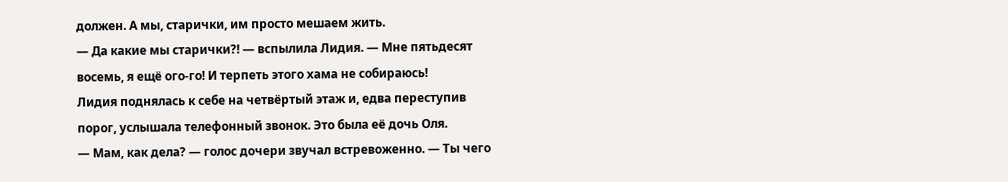должен. А мы, старички, им просто мешаем жить.
— Да какие мы старички?! — вспылила Лидия. — Мне пятьдесят восемь, я ещё ого-го! И терпеть этого хама не собираюсь!
Лидия поднялась к себе на четвёртый этаж и, едва переступив порог, услышала телефонный звонок. Это была её дочь Оля.
— Мам, как дела? — голос дочери звучал встревоженно. — Ты чего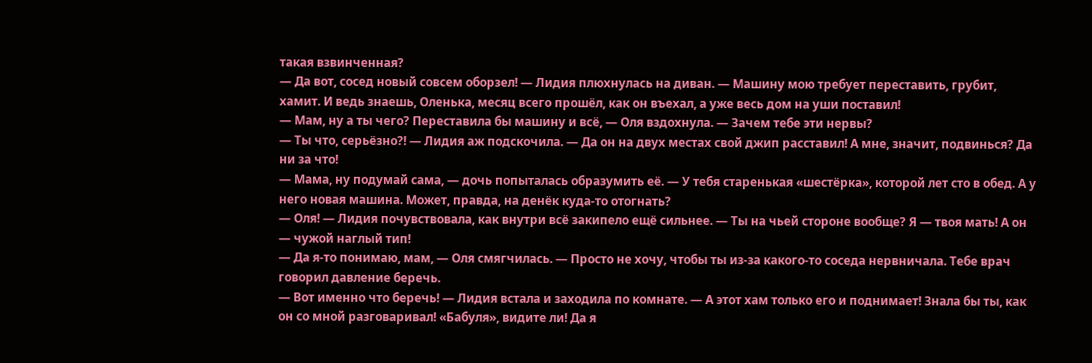такая взвинченная?
— Да вот, сосед новый совсем оборзел! — Лидия плюхнулась на диван. — Машину мою требует переставить, грубит, хамит. И ведь знаешь, Оленька, месяц всего прошёл, как он въехал, а уже весь дом на уши поставил!
— Мам, ну а ты чего? Переставила бы машину и всё, — Оля вздохнула. — Зачем тебе эти нервы?
— Ты что, серьёзно?! — Лидия аж подскочила. — Да он на двух местах свой джип расставил! А мне, значит, подвинься? Да ни за что!
— Мама, ну подумай сама, — дочь попыталась образумить её. — У тебя старенькая «шестёрка», которой лет сто в обед. А у него новая машина. Может, правда, на денёк куда-то отогнать?
— Оля! — Лидия почувствовала, как внутри всё закипело ещё сильнее. — Ты на чьей стороне вообще? Я — твоя мать! А он — чужой наглый тип!
— Да я-то понимаю, мам, — Оля смягчилась. — Просто не хочу, чтобы ты из-за какого-то соседа нервничала. Тебе врач говорил давление беречь.
— Вот именно что беречь! — Лидия встала и заходила по комнате. — А этот хам только его и поднимает! Знала бы ты, как он со мной разговаривал! «Бабуля», видите ли! Да я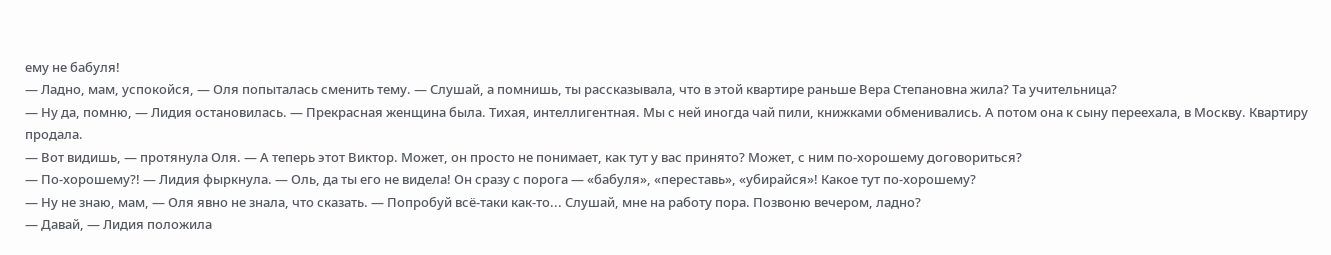ему не бабуля!
— Ладно, мам, успокойся, — Оля попыталась сменить тему. — Слушай, а помнишь, ты рассказывала, что в этой квартире раньше Вера Степановна жила? Та учительница?
— Ну да, помню, — Лидия остановилась. — Прекрасная женщина была. Тихая, интеллигентная. Мы с ней иногда чай пили, книжками обменивались. А потом она к сыну переехала, в Москву. Квартиру продала.
— Вот видишь, — протянула Оля. — А теперь этот Виктор. Может, он просто не понимает, как тут у вас принято? Может, с ним по-хорошему договориться?
— По-хорошему?! — Лидия фыркнула. — Оль, да ты его не видела! Он сразу с порога — «бабуля», «переставь», «убирайся»! Какое тут по-хорошему?
— Ну не знаю, мам, — Оля явно не знала, что сказать. — Попробуй всё-таки как-то... Слушай, мне на работу пора. Позвоню вечером, ладно?
— Давай, — Лидия положила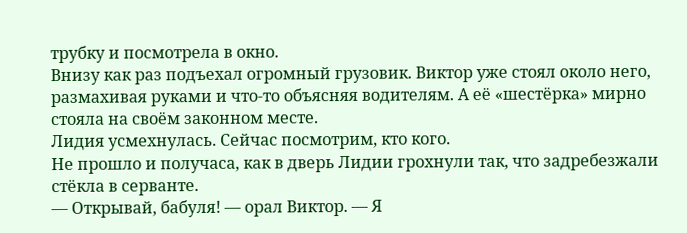трубку и посмотрела в окно.
Внизу как раз подъехал огромный грузовик. Виктор уже стоял около него, размахивая руками и что-то объясняя водителям. А её «шестёрка» мирно стояла на своём законном месте.
Лидия усмехнулась. Сейчас посмотрим, кто кого.
Не прошло и получаса, как в дверь Лидии грохнули так, что задребезжали стёкла в серванте.
— Открывай, бабуля! — орал Виктор. — Я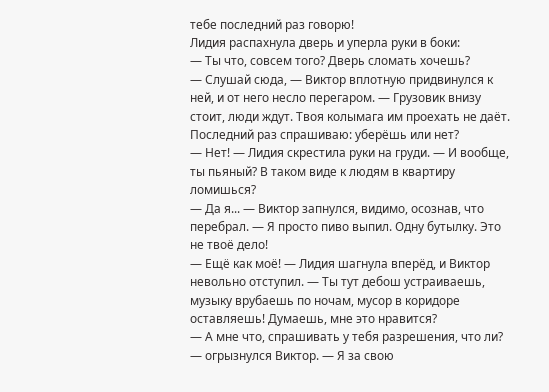тебе последний раз говорю!
Лидия распахнула дверь и уперла руки в боки:
— Ты что, совсем того? Дверь сломать хочешь?
— Слушай сюда, — Виктор вплотную придвинулся к ней, и от него несло перегаром. — Грузовик внизу стоит, люди ждут. Твоя колымага им проехать не даёт. Последний раз спрашиваю: уберёшь или нет?
— Нет! — Лидия скрестила руки на груди. — И вообще, ты пьяный? В таком виде к людям в квартиру ломишься?
— Да я... — Виктор запнулся, видимо, осознав, что перебрал. — Я просто пиво выпил. Одну бутылку. Это не твоё дело!
— Ещё как моё! — Лидия шагнула вперёд, и Виктор невольно отступил. — Ты тут дебош устраиваешь, музыку врубаешь по ночам, мусор в коридоре оставляешь! Думаешь, мне это нравится?
— А мне что, спрашивать у тебя разрешения, что ли? — огрызнулся Виктор. — Я за свою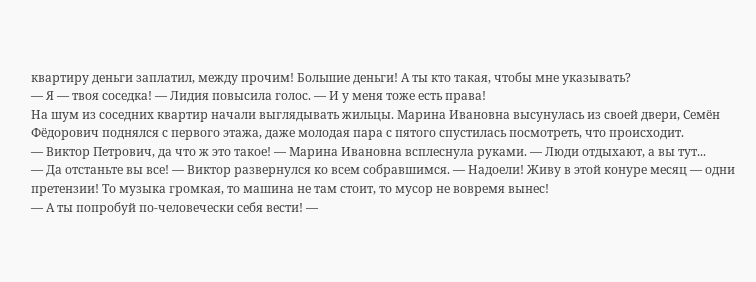квартиру деньги заплатил, между прочим! Большие деньги! А ты кто такая, чтобы мне указывать?
— Я — твоя соседка! — Лидия повысила голос. — И у меня тоже есть права!
На шум из соседних квартир начали выглядывать жильцы. Марина Ивановна высунулась из своей двери, Семён Фёдорович поднялся с первого этажа, даже молодая пара с пятого спустилась посмотреть, что происходит.
— Виктор Петрович, да что ж это такое! — Марина Ивановна всплеснула руками. — Люди отдыхают, а вы тут...
— Да отстаньте вы все! — Виктор развернулся ко всем собравшимся. — Надоели! Живу в этой конуре месяц — одни претензии! То музыка громкая, то машина не там стоит, то мусор не вовремя вынес!
— А ты попробуй по-человечески себя вести! —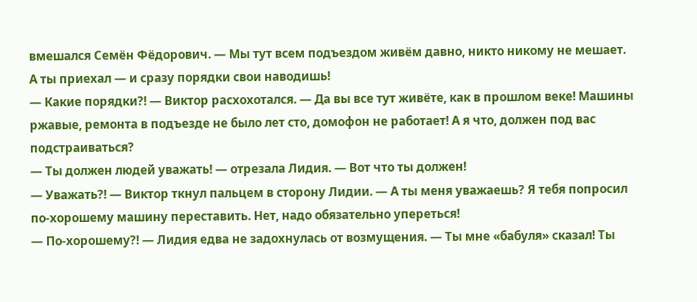вмешался Семён Фёдорович. — Мы тут всем подъездом живём давно, никто никому не мешает. А ты приехал — и сразу порядки свои наводишь!
— Какие порядки?! — Виктор расхохотался. — Да вы все тут живёте, как в прошлом веке! Машины ржавые, ремонта в подъезде не было лет сто, домофон не работает! А я что, должен под вас подстраиваться?
— Ты должен людей уважать! — отрезала Лидия. — Вот что ты должен!
— Уважать?! — Виктор ткнул пальцем в сторону Лидии. — А ты меня уважаешь? Я тебя попросил по-хорошему машину переставить. Нет, надо обязательно упереться!
— По-хорошему?! — Лидия едва не задохнулась от возмущения. — Ты мне «бабуля» сказал! Ты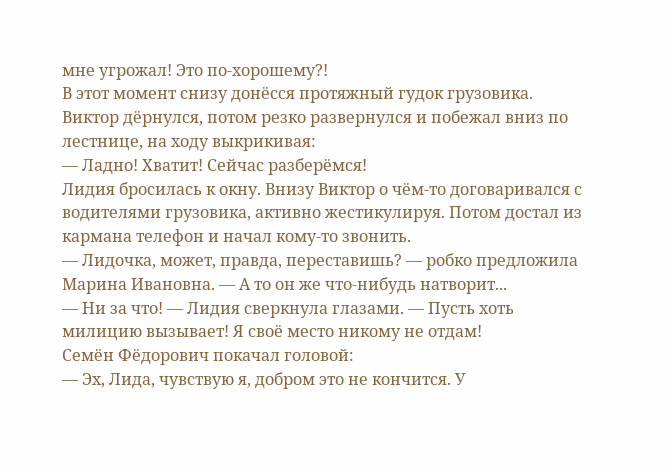мне угрожал! Это по-хорошему?!
В этот момент снизу донёсся протяжный гудок грузовика. Виктор дёрнулся, потом резко развернулся и побежал вниз по лестнице, на ходу выкрикивая:
— Ладно! Хватит! Сейчас разберёмся!
Лидия бросилась к окну. Внизу Виктор о чём-то договаривался с водителями грузовика, активно жестикулируя. Потом достал из кармана телефон и начал кому-то звонить.
— Лидочка, может, правда, переставишь? — робко предложила Марина Ивановна. — А то он же что-нибудь натворит...
— Ни за что! — Лидия сверкнула глазами. — Пусть хоть милицию вызывает! Я своё место никому не отдам!
Семён Фёдорович покачал головой:
— Эх, Лида, чувствую я, добром это не кончится. У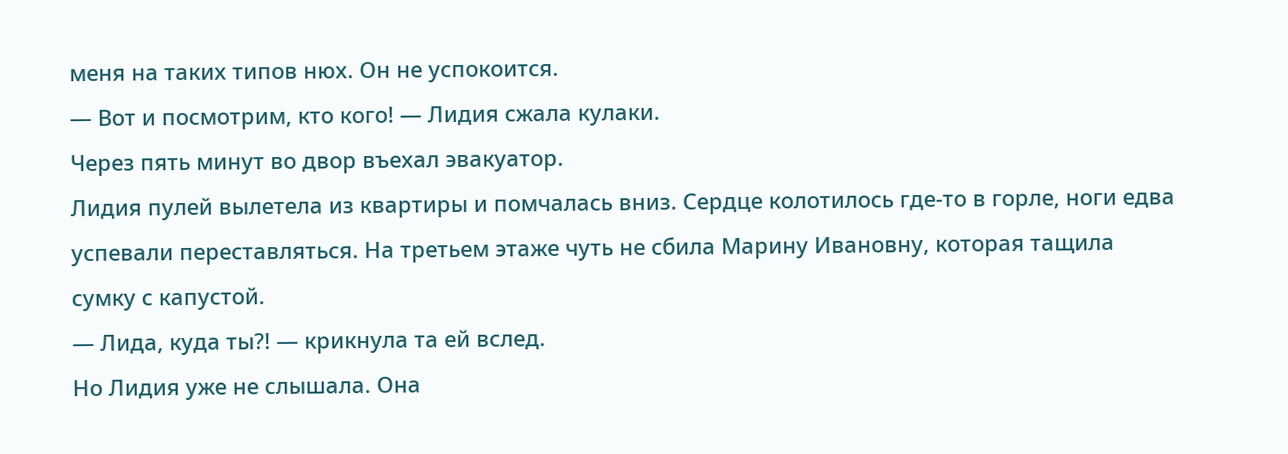меня на таких типов нюх. Он не успокоится.
— Вот и посмотрим, кто кого! — Лидия сжала кулаки.
Через пять минут во двор въехал эвакуатор.
Лидия пулей вылетела из квартиры и помчалась вниз. Сердце колотилось где-то в горле, ноги едва успевали переставляться. На третьем этаже чуть не сбила Марину Ивановну, которая тащила сумку с капустой.
— Лида, куда ты?! — крикнула та ей вслед.
Но Лидия уже не слышала. Она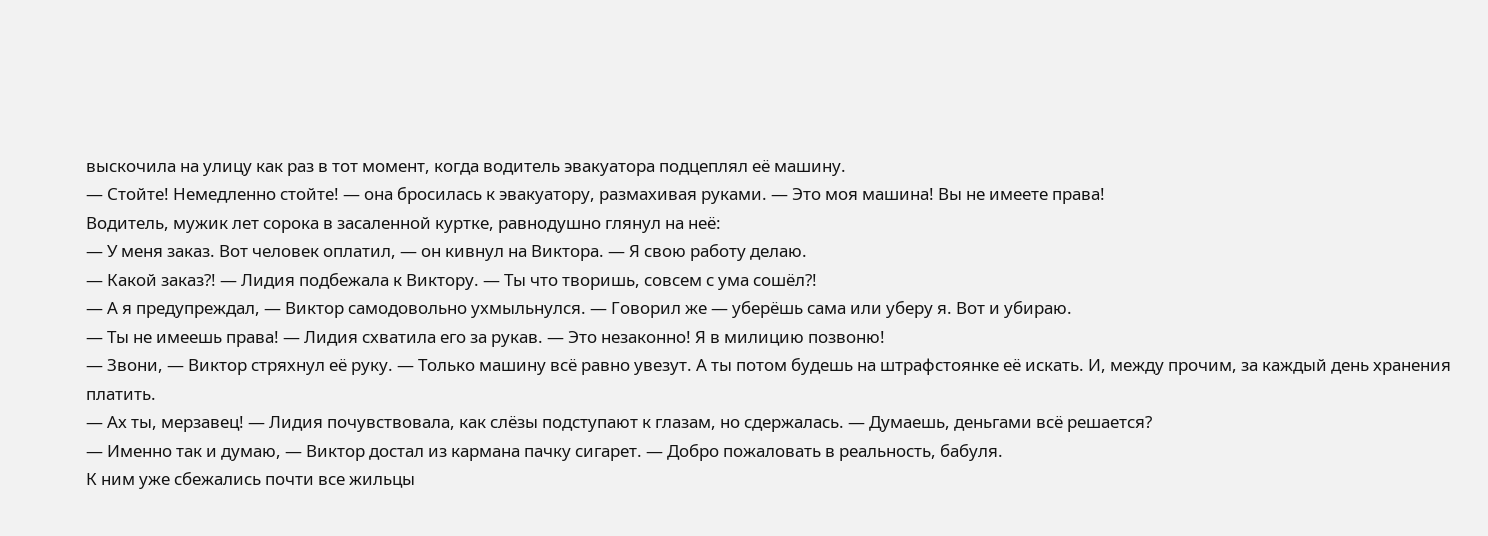выскочила на улицу как раз в тот момент, когда водитель эвакуатора подцеплял её машину.
— Стойте! Немедленно стойте! — она бросилась к эвакуатору, размахивая руками. — Это моя машина! Вы не имеете права!
Водитель, мужик лет сорока в засаленной куртке, равнодушно глянул на неё:
— У меня заказ. Вот человек оплатил, — он кивнул на Виктора. — Я свою работу делаю.
— Какой заказ?! — Лидия подбежала к Виктору. — Ты что творишь, совсем с ума сошёл?!
— А я предупреждал, — Виктор самодовольно ухмыльнулся. — Говорил же — уберёшь сама или уберу я. Вот и убираю.
— Ты не имеешь права! — Лидия схватила его за рукав. — Это незаконно! Я в милицию позвоню!
— Звони, — Виктор стряхнул её руку. — Только машину всё равно увезут. А ты потом будешь на штрафстоянке её искать. И, между прочим, за каждый день хранения платить.
— Ах ты, мерзавец! — Лидия почувствовала, как слёзы подступают к глазам, но сдержалась. — Думаешь, деньгами всё решается?
— Именно так и думаю, — Виктор достал из кармана пачку сигарет. — Добро пожаловать в реальность, бабуля.
К ним уже сбежались почти все жильцы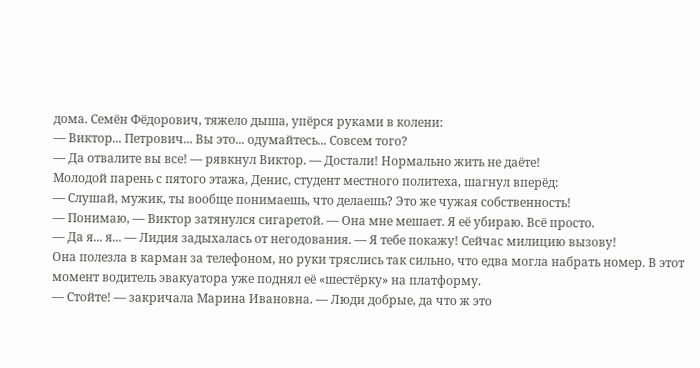дома. Семён Фёдорович, тяжело дыша, упёрся руками в колени:
— Виктор... Петрович... Вы это... одумайтесь... Совсем того?
— Да отвалите вы все! — рявкнул Виктор. — Достали! Нормально жить не даёте!
Молодой парень с пятого этажа, Денис, студент местного политеха, шагнул вперёд:
— Слушай, мужик, ты вообще понимаешь, что делаешь? Это же чужая собственность!
— Понимаю, — Виктор затянулся сигаретой. — Она мне мешает. Я её убираю. Всё просто.
— Да я... я... — Лидия задыхалась от негодования. — Я тебе покажу! Сейчас милицию вызову!
Она полезла в карман за телефоном, но руки тряслись так сильно, что едва могла набрать номер. В этот момент водитель эвакуатора уже поднял её «шестёрку» на платформу.
— Стойте! — закричала Марина Ивановна. — Люди добрые, да что ж это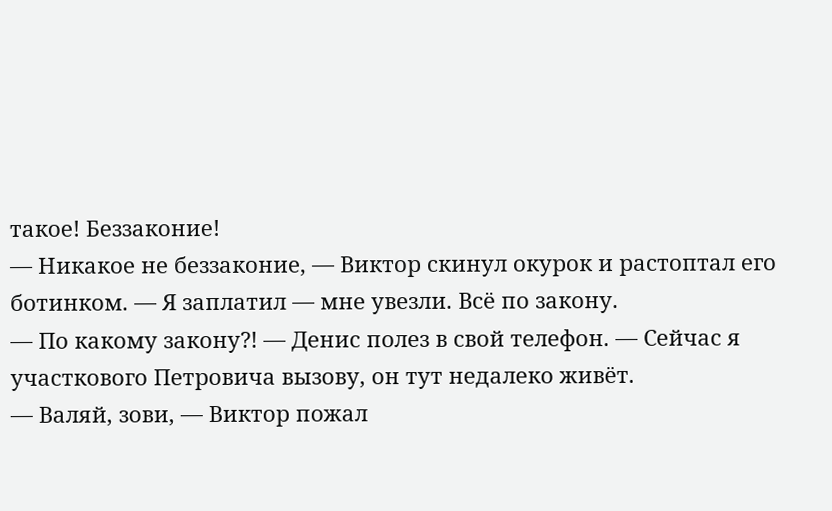такое! Беззаконие!
— Никакое не беззаконие, — Виктор скинул окурок и растоптал его ботинком. — Я заплатил — мне увезли. Всё по закону.
— По какому закону?! — Денис полез в свой телефон. — Сейчас я участкового Петровича вызову, он тут недалеко живёт.
— Валяй, зови, — Виктор пожал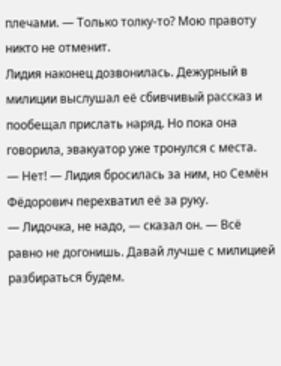плечами. — Только толку-то? Мою правоту никто не отменит.
Лидия наконец дозвонилась. Дежурный в милиции выслушал её сбивчивый рассказ и пообещал прислать наряд. Но пока она говорила, эвакуатор уже тронулся с места.
— Нет! — Лидия бросилась за ним, но Семён Фёдорович перехватил её за руку.
— Лидочка, не надо, — сказал он. — Всё равно не догонишь. Давай лучше с милицией разбираться будем.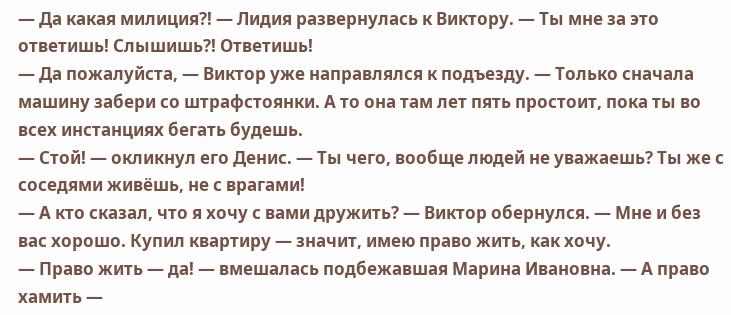— Да какая милиция?! — Лидия развернулась к Виктору. — Ты мне за это ответишь! Слышишь?! Ответишь!
— Да пожалуйста, — Виктор уже направлялся к подъезду. — Только сначала машину забери со штрафстоянки. А то она там лет пять простоит, пока ты во всех инстанциях бегать будешь.
— Стой! — окликнул его Денис. — Ты чего, вообще людей не уважаешь? Ты же с соседями живёшь, не с врагами!
— А кто сказал, что я хочу с вами дружить? — Виктор обернулся. — Мне и без вас хорошо. Купил квартиру — значит, имею право жить, как хочу.
— Право жить — да! — вмешалась подбежавшая Марина Ивановна. — А право хамить —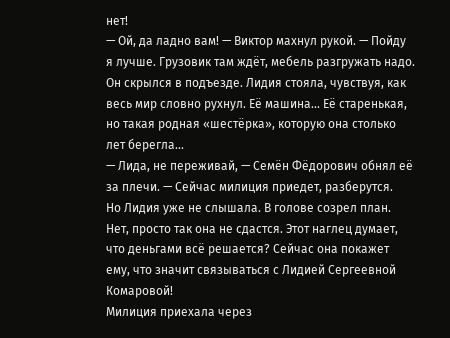нет!
— Ой, да ладно вам! — Виктор махнул рукой. — Пойду я лучше. Грузовик там ждёт, мебель разгружать надо.
Он скрылся в подъезде. Лидия стояла, чувствуя, как весь мир словно рухнул. Её машина... Её старенькая, но такая родная «шестёрка», которую она столько лет берегла...
— Лида, не переживай, — Семён Фёдорович обнял её за плечи. — Сейчас милиция приедет, разберутся.
Но Лидия уже не слышала. В голове созрел план. Нет, просто так она не сдастся. Этот наглец думает, что деньгами всё решается? Сейчас она покажет ему, что значит связываться с Лидией Сергеевной Комаровой!
Милиция приехала через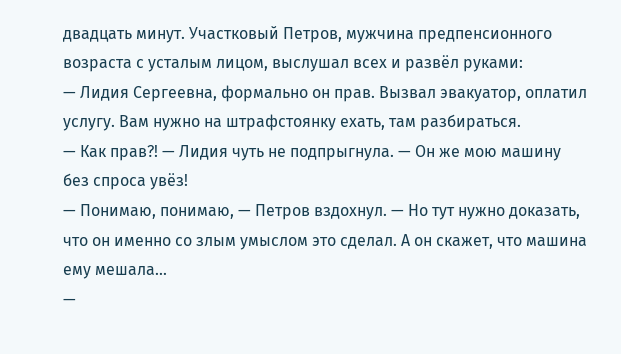двадцать минут. Участковый Петров, мужчина предпенсионного возраста с усталым лицом, выслушал всех и развёл руками:
— Лидия Сергеевна, формально он прав. Вызвал эвакуатор, оплатил услугу. Вам нужно на штрафстоянку ехать, там разбираться.
— Как прав?! — Лидия чуть не подпрыгнула. — Он же мою машину без спроса увёз!
— Понимаю, понимаю, — Петров вздохнул. — Но тут нужно доказать, что он именно со злым умыслом это сделал. А он скажет, что машина ему мешала...
—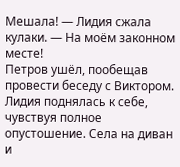Мешала! — Лидия сжала кулаки. — На моём законном месте!
Петров ушёл, пообещав провести беседу с Виктором. Лидия поднялась к себе, чувствуя полное опустошение. Села на диван и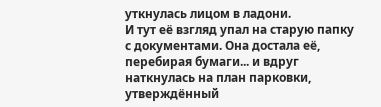уткнулась лицом в ладони.
И тут её взгляд упал на старую папку с документами. Она достала её, перебирая бумаги... и вдруг наткнулась на план парковки, утверждённый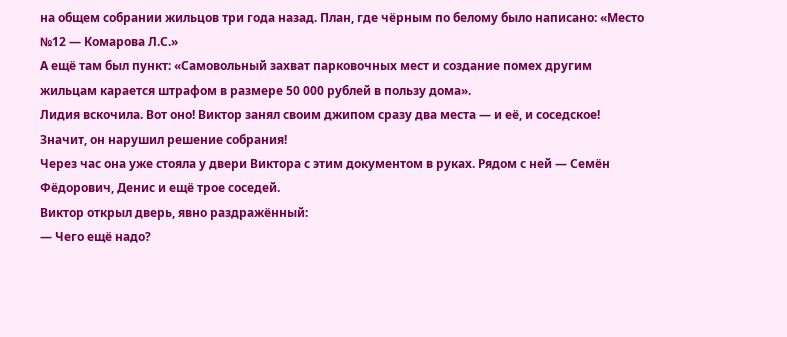на общем собрании жильцов три года назад. План, где чёрным по белому было написано: «Место №12 — Комарова Л.С.»
А ещё там был пункт: «Самовольный захват парковочных мест и создание помех другим жильцам карается штрафом в размере 50 000 рублей в пользу дома».
Лидия вскочила. Вот оно! Виктор занял своим джипом сразу два места — и её, и соседское! Значит, он нарушил решение собрания!
Через час она уже стояла у двери Виктора с этим документом в руках. Рядом с ней — Семён Фёдорович, Денис и ещё трое соседей.
Виктор открыл дверь, явно раздражённый:
— Чего ещё надо?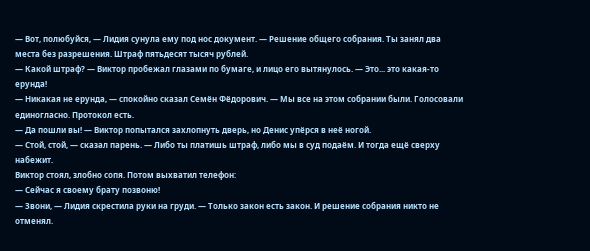— Вот, полюбуйся, — Лидия сунула ему под нос документ. — Решение общего собрания. Ты занял два места без разрешения. Штраф пятьдесят тысяч рублей.
— Какой штраф? — Виктор пробежал глазами по бумаге, и лицо его вытянулось. — Это... это какая-то ерунда!
— Никакая не ерунда, — спокойно сказал Семён Фёдорович. — Мы все на этом собрании были. Голосовали единогласно. Протокол есть.
— Да пошли вы! — Виктор попытался захлопнуть дверь, но Денис упёрся в неё ногой.
— Стой, стой, — сказал парень. — Либо ты платишь штраф, либо мы в суд подаём. И тогда ещё сверху набежит.
Виктор стоял, злобно сопя. Потом выхватил телефон:
— Сейчас я своему брату позвоню!
— Звони, — Лидия скрестила руки на груди. — Только закон есть закон. И решение собрания никто не отменял.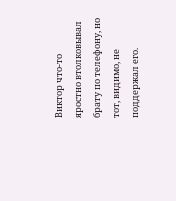Виктор что-то яростно втолковывал брату по телефону, но тот, видимо, не поддержал его.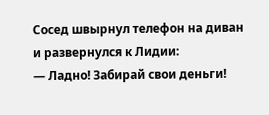Сосед швырнул телефон на диван и развернулся к Лидии:
— Ладно! Забирай свои деньги!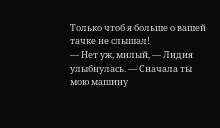Только чтоб я больше о вашей тачке не слышал!
— Нет уж, милый, — Лидия улыбнулась. — Сначала ты мою машину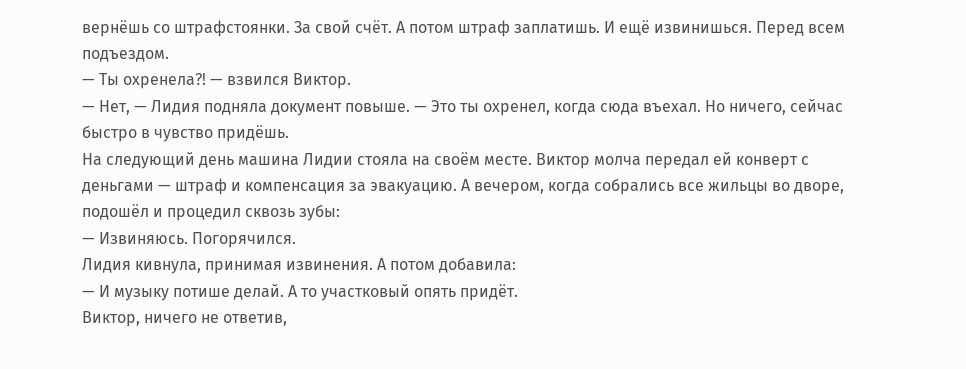вернёшь со штрафстоянки. За свой счёт. А потом штраф заплатишь. И ещё извинишься. Перед всем подъездом.
— Ты охренела?! — взвился Виктор.
— Нет, — Лидия подняла документ повыше. — Это ты охренел, когда сюда въехал. Но ничего, сейчас быстро в чувство придёшь.
На следующий день машина Лидии стояла на своём месте. Виктор молча передал ей конверт с деньгами — штраф и компенсация за эвакуацию. А вечером, когда собрались все жильцы во дворе, подошёл и процедил сквозь зубы:
— Извиняюсь. Погорячился.
Лидия кивнула, принимая извинения. А потом добавила:
— И музыку потише делай. А то участковый опять придёт.
Виктор, ничего не ответив,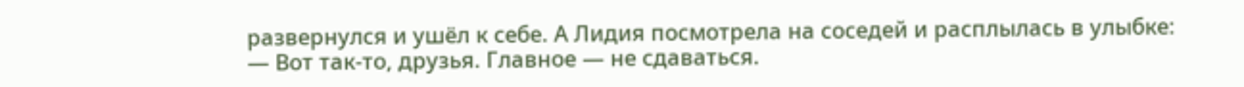развернулся и ушёл к себе. А Лидия посмотрела на соседей и расплылась в улыбке:
— Вот так-то, друзья. Главное — не сдаваться.